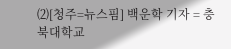⑵[청주=뉴스핌] 백운학 기자 = 충북대학교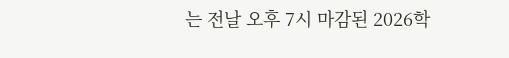는 전날 오후 7시 마감된 2026학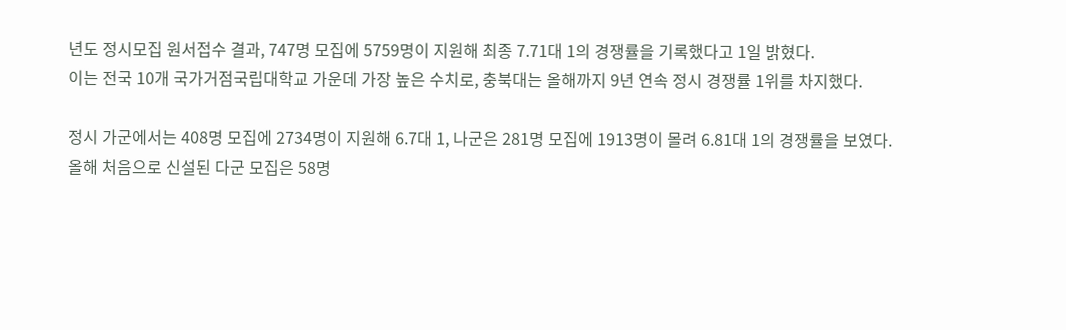년도 정시모집 원서접수 결과, 747명 모집에 5759명이 지원해 최종 7.71대 1의 경쟁률을 기록했다고 1일 밝혔다.
이는 전국 10개 국가거점국립대학교 가운데 가장 높은 수치로, 충북대는 올해까지 9년 연속 정시 경쟁률 1위를 차지했다.

정시 가군에서는 408명 모집에 2734명이 지원해 6.7대 1, 나군은 281명 모집에 1913명이 몰려 6.81대 1의 경쟁률을 보였다.
올해 처음으로 신설된 다군 모집은 58명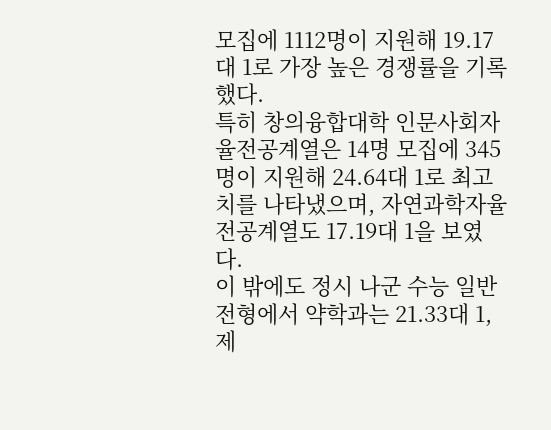모집에 1112명이 지원해 19.17대 1로 가장 높은 경쟁률을 기록했다.
특히 창의융합대학 인문사회자율전공계열은 14명 모집에 345명이 지원해 24.64대 1로 최고치를 나타냈으며, 자연과학자율전공계열도 17.19대 1을 보였다.
이 밖에도 정시 나군 수능 일반전형에서 약학과는 21.33대 1, 제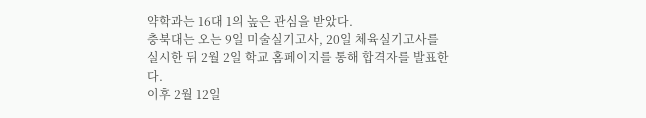약학과는 16대 1의 높은 관심을 받았다.
충북대는 오는 9일 미술실기고사, 20일 체육실기고사를 실시한 뒤 2월 2일 학교 홈페이지를 통해 합격자를 발표한다.
이후 2월 12일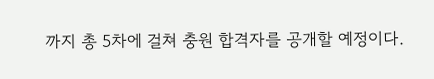까지 총 5차에 걸쳐 충원 합격자를 공개할 예정이다.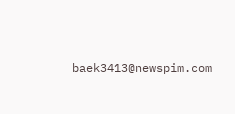baek3413@newspim.com